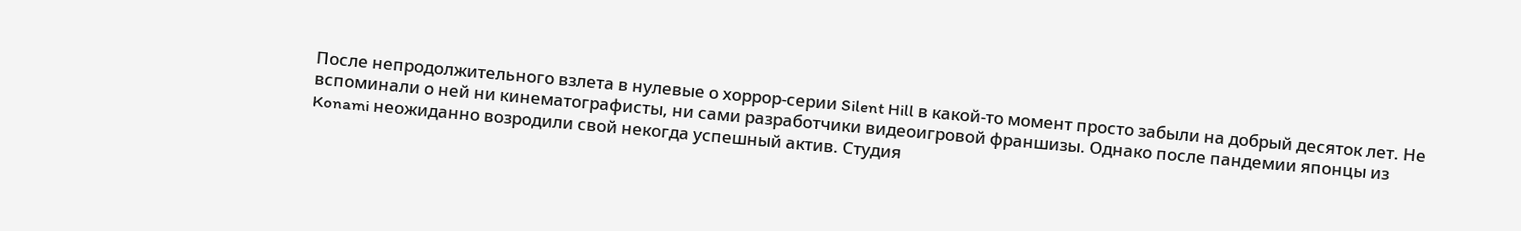После непродолжительного взлета в нулевые о хоррор-серии Silent Hill в какой-то момент просто забыли на добрый десяток лет. Не вспоминали о ней ни кинематографисты, ни сами разработчики видеоигровой франшизы. Однако после пандемии японцы из Konami неожиданно возродили свой некогда успешный актив. Студия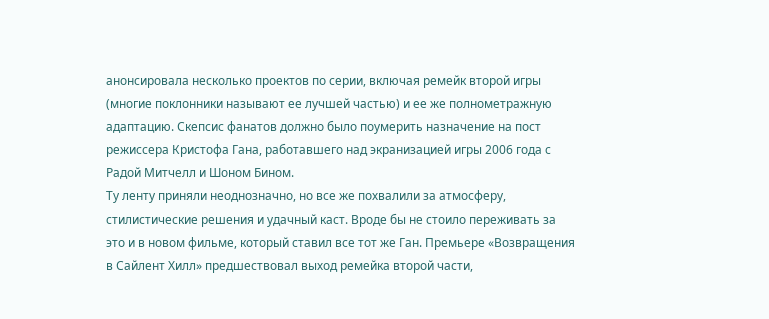анонсировала несколько проектов по серии, включая ремейк второй игры (многие поклонники называют ее лучшей частью) и ее же полнометражную адаптацию. Скепсис фанатов должно было поумерить назначение на пост режиссера Кристофа Гана, работавшего над экранизацией игры 2006 года с Радой Митчелл и Шоном Бином.
Ту ленту приняли неоднозначно, но все же похвалили за атмосферу, стилистические решения и удачный каст. Вроде бы не стоило переживать за это и в новом фильме, который ставил все тот же Ган. Премьере «Возвращения в Сайлент Хилл» предшествовал выход ремейка второй части,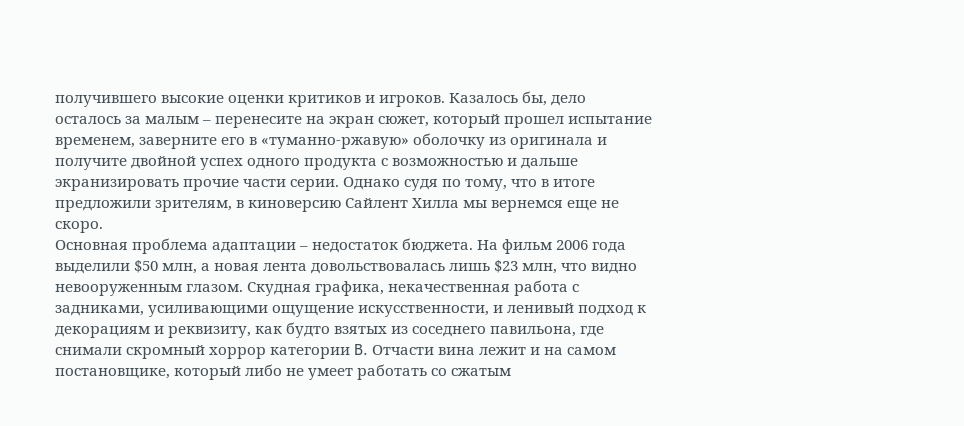получившего высокие оценки критиков и игроков. Казалось бы, дело осталось за малым – перенесите на экран сюжет, который прошел испытание временем, заверните его в «туманно-ржавую» оболочку из оригинала и получите двойной успех одного продукта с возможностью и дальше экранизировать прочие части серии. Однако судя по тому, что в итоге предложили зрителям, в киноверсию Сайлент Хилла мы вернемся еще не скоро.
Основная проблема адаптации – недостаток бюджета. На фильм 2006 года выделили $50 млн, а новая лента довольствовалась лишь $23 млн, что видно невооруженным глазом. Скудная графика, некачественная работа с задниками, усиливающими ощущение искусственности, и ленивый подход к декорациям и реквизиту, как будто взятых из соседнего павильона, где снимали скромный хоррор категории B. Отчасти вина лежит и на самом постановщике, который либо не умеет работать со сжатым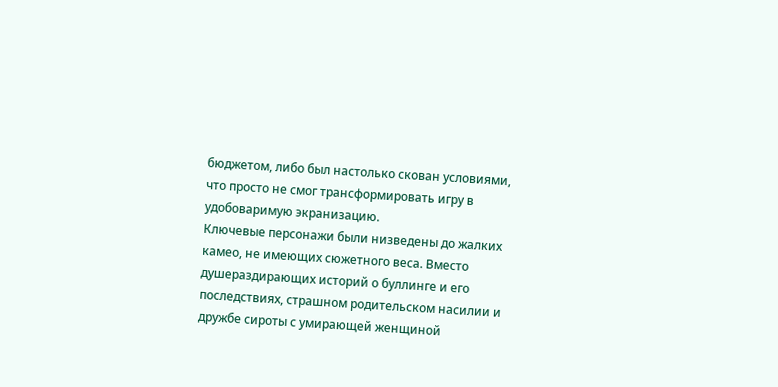бюджетом, либо был настолько скован условиями, что просто не смог трансформировать игру в удобоваримую экранизацию.
Ключевые персонажи были низведены до жалких камео, не имеющих сюжетного веса. Вместо душераздирающих историй о буллинге и его последствиях, страшном родительском насилии и дружбе сироты с умирающей женщиной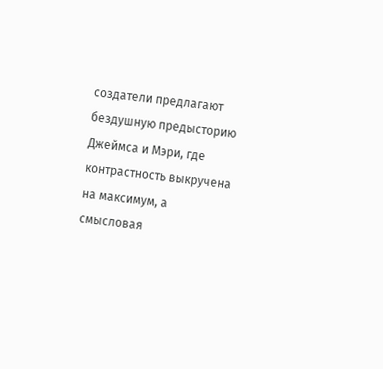создатели предлагают бездушную предысторию Джеймса и Мэри, где контрастность выкручена на максимум, а смысловая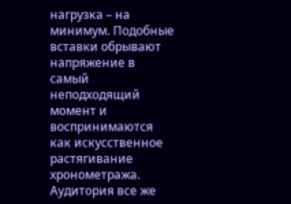нагрузка – на минимум. Подобные вставки обрывают напряжение в самый неподходящий момент и воспринимаются как искусственное растягивание хронометража. Аудитория все же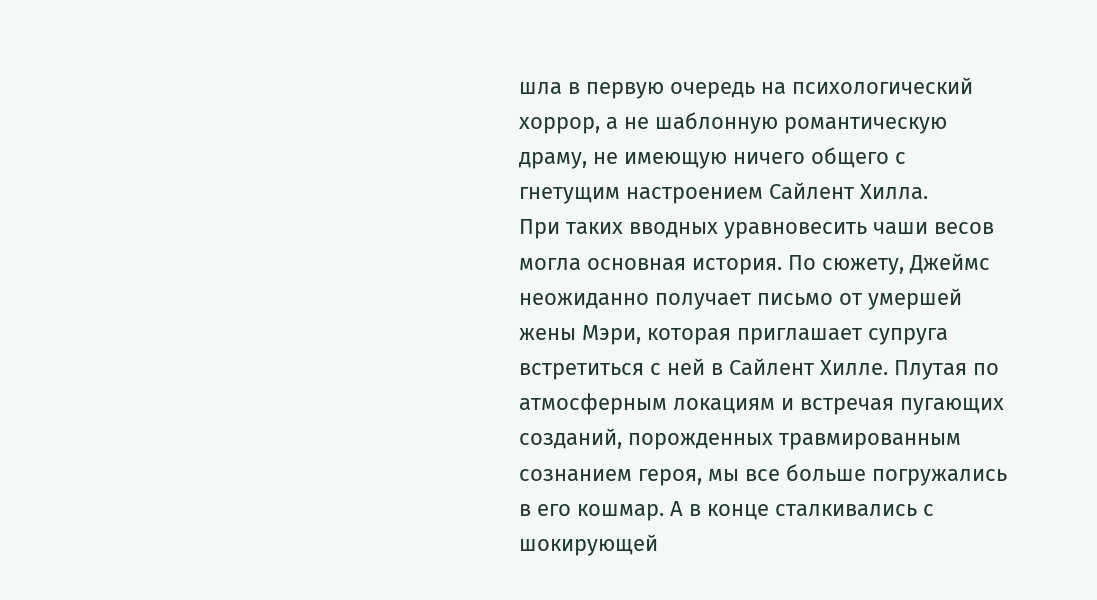шла в первую очередь на психологический хоррор, а не шаблонную романтическую драму, не имеющую ничего общего с гнетущим настроением Сайлент Хилла.
При таких вводных уравновесить чаши весов могла основная история. По сюжету, Джеймс неожиданно получает письмо от умершей жены Мэри, которая приглашает супруга встретиться с ней в Сайлент Хилле. Плутая по атмосферным локациям и встречая пугающих созданий, порожденных травмированным сознанием героя, мы все больше погружались в его кошмар. А в конце сталкивались с шокирующей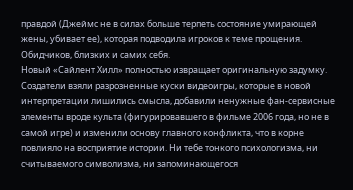правдой (Джеймс не в силах больше терпеть состояние умирающей жены, убивает ее), которая подводила игроков к теме прощения. Обидчиков, близких и самих себя.
Новый «Сайлент Хилл» полностью извращает оригинальную задумку. Создатели взяли разрозненные куски видеоигры, которые в новой интерпретации лишились смысла, добавили ненужные фан-сервисные элементы вроде культа (фигурировавшего в фильме 2006 года, но не в самой игре) и изменили основу главного конфликта, что в корне повлияло на восприятие истории. Ни тебе тонкого психологизма, ни считываемого символизма, ни запоминающегося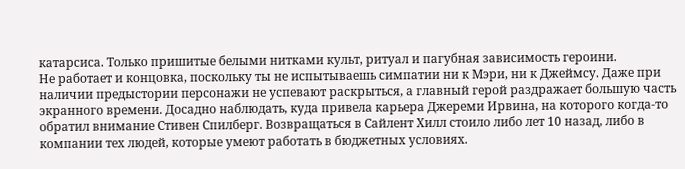катарсиса. Только пришитые белыми нитками культ, ритуал и пагубная зависимость героини.
Не работает и концовка, поскольку ты не испытываешь симпатии ни к Мэри, ни к Джеймсу. Даже при наличии предыстории персонажи не успевают раскрыться, а главный герой раздражает большую часть экранного времени. Досадно наблюдать, куда привела карьера Джереми Ирвина, на которого когда-то обратил внимание Стивен Спилберг. Возвращаться в Сайлент Хилл стоило либо лет 10 назад, либо в компании тех людей, которые умеют работать в бюджетных условиях.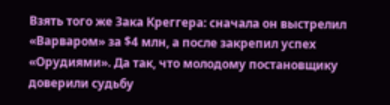Взять того же Зака Креггера: сначала он выстрелил «Варваром» за $4 млн, а после закрепил успех «Орудиями». Да так, что молодому постановщику доверили судьбу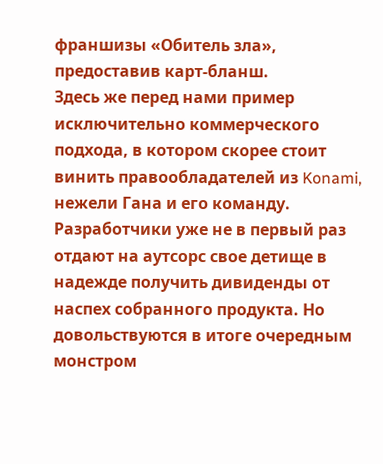франшизы «Обитель зла», предоставив карт-бланш.
Здесь же перед нами пример исключительно коммерческого подхода, в котором скорее стоит винить правообладателей из Konami, нежели Гана и его команду. Разработчики уже не в первый раз отдают на аутсорс свое детище в надежде получить дивиденды от наспех собранного продукта. Но довольствуются в итоге очередным монстром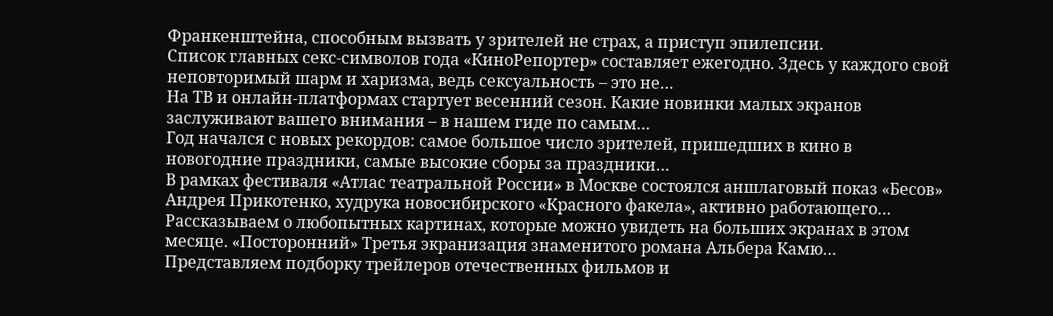Франкенштейна, способным вызвать у зрителей не страх, а приступ эпилепсии.
Список главных секс-символов года «КиноРепортер» составляет ежегодно. Здесь у каждого свой неповторимый шарм и харизма, ведь сексуальность – это не…
На ТВ и онлайн-платформах стартует весенний сезон. Какие новинки малых экранов заслуживают вашего внимания – в нашем гиде по самым…
Год начался с новых рекордов: самое большое число зрителей, пришедших в кино в новогодние праздники, самые высокие сборы за праздники…
В рамках фестиваля «Атлас театральной России» в Москве состоялся аншлаговый показ «Бесов» Андрея Прикотенко, худрука новосибирского «Красного факела», активно работающего…
Рассказываем о любопытных картинах, которые можно увидеть на больших экранах в этом месяце. «Посторонний» Третья экранизация знаменитого романа Альбера Камю…
Представляем подборку трейлеров отечественных фильмов и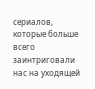сериалов, которые больше всего заинтриговали нас на уходящей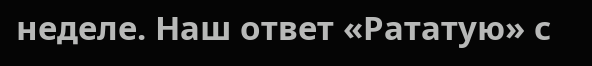неделе. Наш ответ «Рататую» с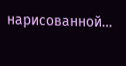нарисованной…